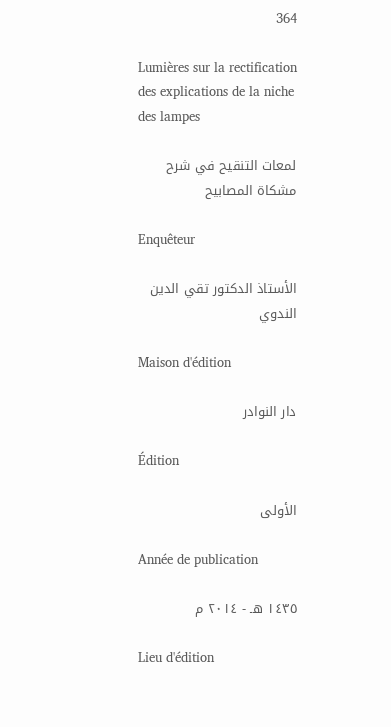364

Lumières sur la rectification des explications de la niche des lampes

لمعات التنقيح في شرح مشكاة المصابيح

Enquêteur

الأستاذ الدكتور تقي الدين الندوي

Maison d'édition

دار النوادر

Édition

الأولى

Année de publication

١٤٣٥ هـ - ٢٠١٤ م

Lieu d'édition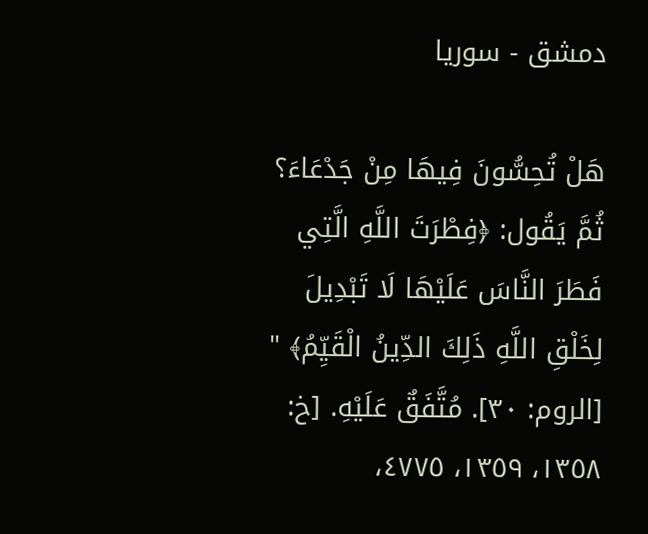دمشق - سوريا

هَلْ تُحِسُّونَ فِيهَا مِنْ جَدْعَاءَ؟ ثُمَّ يَقُول: ﴿فِطْرَتَ اللَّهِ الَّتِي فَطَرَ النَّاسَ عَلَيْهَا لَا تَبْدِيلَ لِخَلْقِ اللَّهِ ذَلِكَ الدِّينُ الْقَيِّمُ﴾ " [الروم: ٣٠]. مُتَّفَقٌ عَلَيْهِ. [خ: ١٣٥٨، ١٣٥٩، ٤٧٧٥،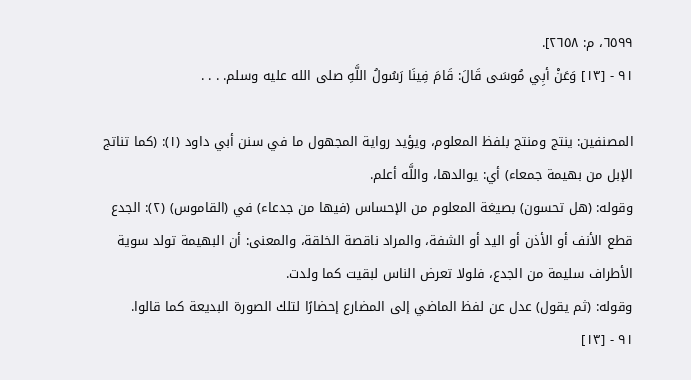٦٥٩٩، م: ٢٦٥٨].
٩١ - [١٣] وَعَنْ أبِي مُوسَى قَالَ: قَامَ فِينَا رَسُولُ اللَّهِ صلى الله عليه وسلم. . . .

المصنفين: ينتج ومنتج بلفظ المعلوم، ويؤيد رواية المجهول ما في سنن أبي داود (١): (كما تناتج الإبل من بهيمة جمعاء) أي: يوالدها، واللَّه أعلم.
وقوله: (هل تحسون) بصيغة المعلوم من الإحساس (فيها من جدعاء) في (القاموس) (٢): الجدع قطع الأنف أو الأذن أو اليد أو الشفة، والمراد ناقصة الخلقة، والمعنى: أن البهيمة تولد سوية الأطراف سليمة من الجدع، فلولا تعرض الناس لبقيت كما ولدت.
وقوله: (ثم يقول) عدل عن لفظ الماضي إلى المضارع إحضارًا لتلك الصورة البديعة كما قالوا.
٩١ - [١٣]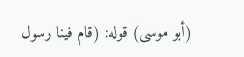(أبو موسى) قوله: (قام فينا رسول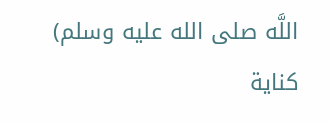اللَّه صلى الله عليه وسلم) كناية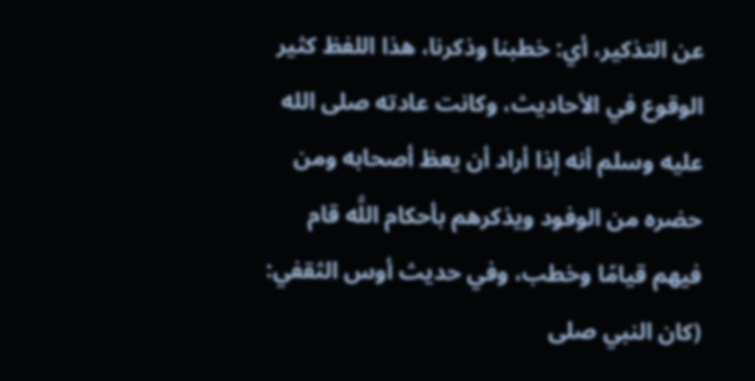عن التذكير، أي: خطبنا وذكرنا، هذا اللفظ كثير الوقوع في الأحاديث، وكانت عادته صلى الله عليه وسلم أنه إذا أراد أن يعظ أصحابه ومن حضره من الوفود ويذكرهم بأحكام اللَّه قام فيهم قيامًا وخطب، وفي حديث أوس الثقفي: (كان النبي صلى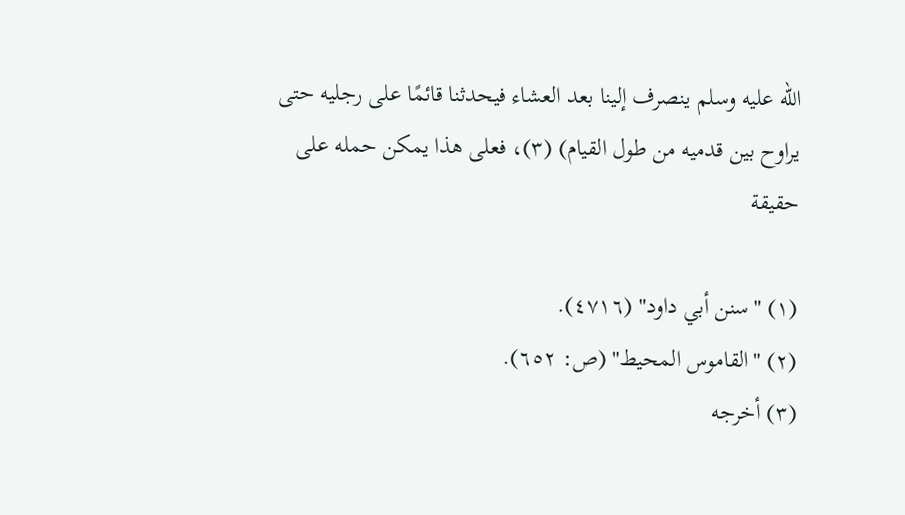الله عليه وسلم ينصرف إلينا بعد العشاء فيحدثنا قائمًا على رجليه حتى يراوح بين قدميه من طول القيام) (٣)، فعلى هذا يمكن حمله على حقيقة

(١) "سنن أبي داود" (٤٧١٦).
(٢) "القاموس المحيط" (ص: ٦٥٢).
(٣) أخرجه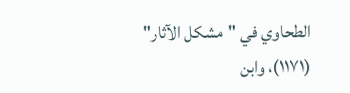الطحاوي في "مشكل الآثار" (١١٧١)، وابن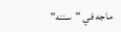ماجه في "سننه"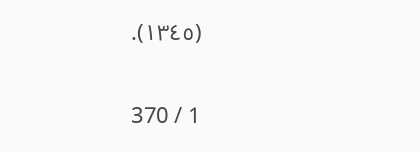(١٣٤٥).

1 / 370